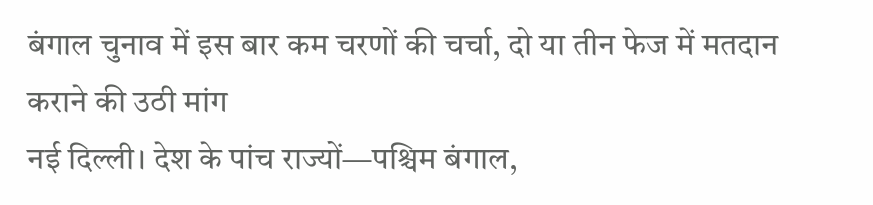बंगाल चुनाव में इस बार कम चरणों की चर्चा, दो या तीन फेज में मतदान कराने की उठी मांग
नई दिल्ली। देश के पांच राज्यों—पश्चिम बंगाल,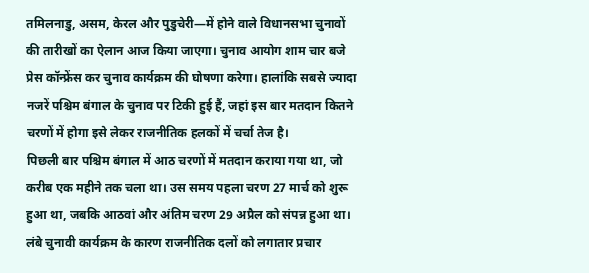तमिलनाडु, असम, केरल और पुडुचेरी—में होने वाले विधानसभा चुनावों की तारीखों का ऐलान आज किया जाएगा। चुनाव आयोग शाम चार बजे प्रेस कॉन्फ्रेंस कर चुनाव कार्यक्रम की घोषणा करेगा। हालांकि सबसे ज्यादा नजरें पश्चिम बंगाल के चुनाव पर टिकी हुई हैं, जहां इस बार मतदान कितने चरणों में होगा इसे लेकर राजनीतिक हलकों में चर्चा तेज है।
पिछली बार पश्चिम बंगाल में आठ चरणों में मतदान कराया गया था, जो करीब एक महीने तक चला था। उस समय पहला चरण 27 मार्च को शुरू हुआ था, जबकि आठवां और अंतिम चरण 29 अप्रैल को संपन्न हुआ था। लंबे चुनावी कार्यक्रम के कारण राजनीतिक दलों को लगातार प्रचार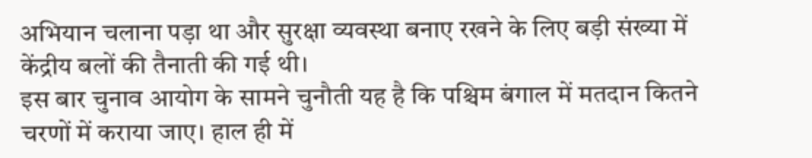अभियान चलाना पड़ा था और सुरक्षा व्यवस्था बनाए रखने के लिए बड़ी संख्या में केंद्रीय बलों की तैनाती की गई थी।
इस बार चुनाव आयोग के सामने चुनौती यह है कि पश्चिम बंगाल में मतदान कितने चरणों में कराया जाए। हाल ही में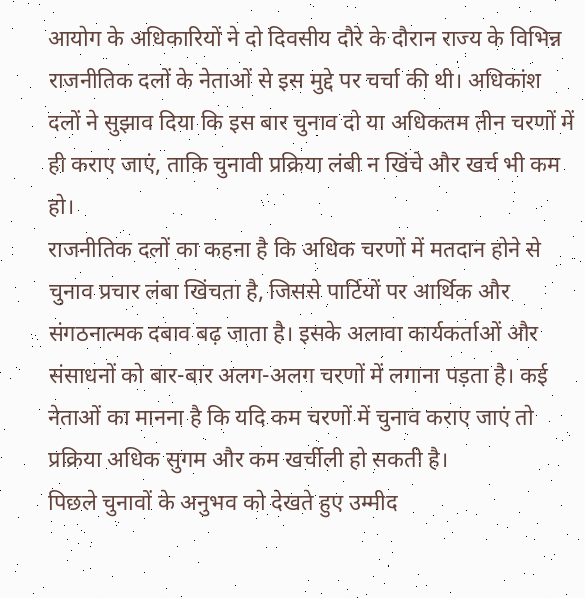आयोग के अधिकारियों ने दो दिवसीय दौरे के दौरान राज्य के विभिन्न राजनीतिक दलों के नेताओं से इस मुद्दे पर चर्चा की थी। अधिकांश दलों ने सुझाव दिया कि इस बार चुनाव दो या अधिकतम तीन चरणों में ही कराए जाएं, ताकि चुनावी प्रक्रिया लंबी न खिंचे और खर्च भी कम हो।
राजनीतिक दलों का कहना है कि अधिक चरणों में मतदान होने से चुनाव प्रचार लंबा खिंचता है, जिससे पार्टियों पर आर्थिक और संगठनात्मक दबाव बढ़ जाता है। इसके अलावा कार्यकर्ताओं और संसाधनों को बार-बार अलग-अलग चरणों में लगाना पड़ता है। कई नेताओं का मानना है कि यदि कम चरणों में चुनाव कराए जाएं तो प्रक्रिया अधिक सुगम और कम खर्चीली हो सकती है।
पिछले चुनावों के अनुभव को देखते हुए उम्मीद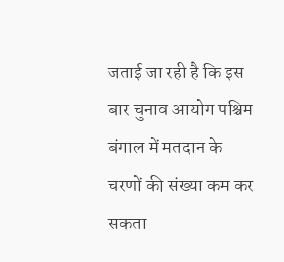जताई जा रही है कि इस बार चुनाव आयोग पश्चिम बंगाल में मतदान के चरणों की संख्या कम कर सकता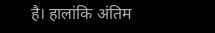है। हालांकि अंतिम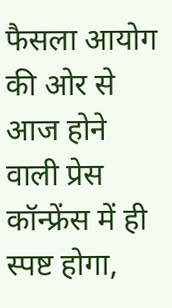फैसला आयोग की ओर से आज होने वाली प्रेस कॉन्फ्रेंस में ही स्पष्ट होगा,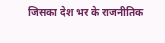जिसका देश भर के राजनीतिक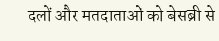दलों और मतदाताओं को बेसब्री से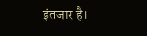इंतजार है।